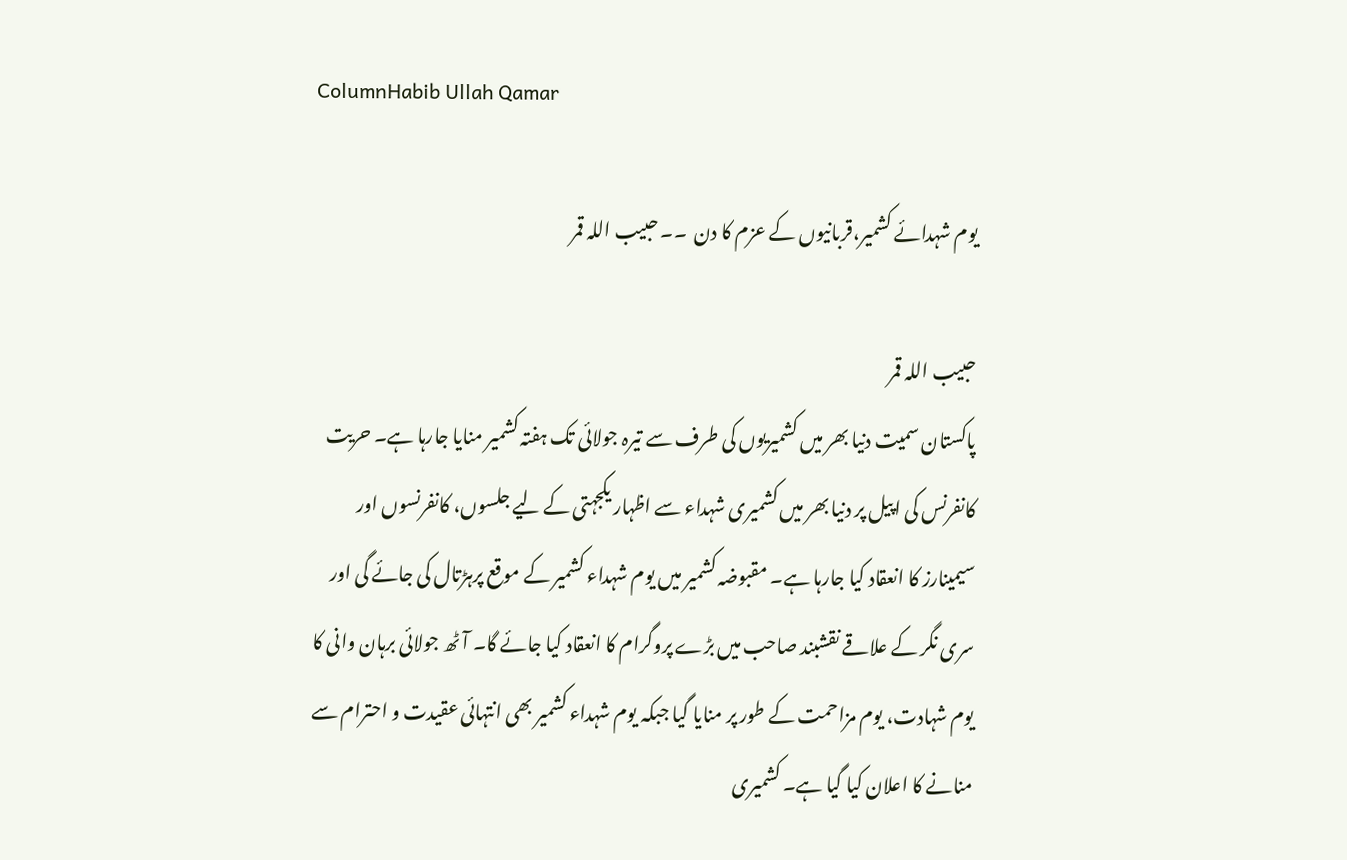ColumnHabib Ullah Qamar

یوم شہدائے کشمیر،قربانیوں کے عزم کا دن  ۔۔ حبیب اللہ قمر

حبیب اللہ قمر
پاکستان سمیت دنیا بھر میں کشمیریوں کی طرف سے تیرہ جولائی تک ہفتہ کشمیر منایا جارہا ہے۔ حریت کانفرنس کی اپیل پر دنیا بھر میں کشمیری شہداء سے اظہار یکجہتی کے لیے جلسوں، کانفرنسوں اور سیمینارز کا انعقاد کیا جارہا ہے۔ مقبوضہ کشمیر میں یوم شہداء کشمیر کے موقع پرہڑتال کی جائے گی اور سری نگر کے علاقے نقشبند صاحب میں بڑے پروگرام کا انعقاد کیا جائے گا۔ آٹھ جولائی برہان وانی کا یوم شہادت، یوم مزاحمت کے طور پر منایا گیا جبکہ یوم شہداء کشمیر بھی انتہائی عقیدت و احترام سے منانے کا اعلان کیا گیا ہے۔ کشمیری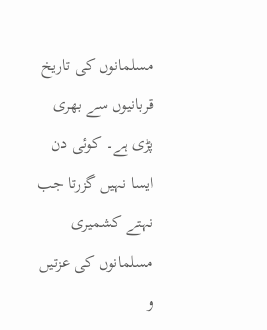مسلمانوں کی تاریخ قربانیوں سے بھری پڑی ہے۔ کوئی دن ایسا نہیں گزرتا جب نہتے کشمیری مسلمانوں کی عزتیں و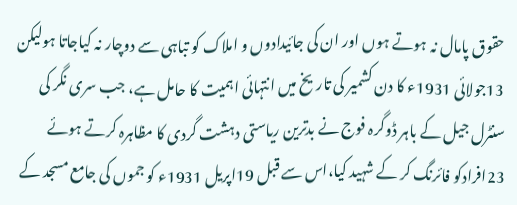حقوق پامال نہ ہوتے ہوں اور ان کی جائیدادوں و املاک کو تباہی سے دوچار نہ کیاجاتا ہولیکن 13جولائی 1931ء کا دن کشمیر کی تاریخ میں انتہائی اہمیت کا حامل ہے، جب سری نگر کی سنٹرل جیل کے باہر ڈوگرہ فوج نے بدترین ریاستی دہشت گردی کا مظاہرہ کرتے ہوئے 23افرادکو فائرنگ کر کے شہید کیا،اس سے قبل 19اپریل 1931ء کو جموں کی جامع مسجد کے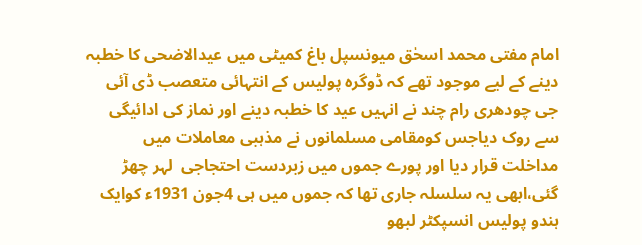امام مفتی محمد اسحٰق میونسپل باغ کمیٹی میں عیدالاضحی کا خطبہ دینے کے لیے موجود تھے کہ ڈوگرہ پولیس کے انتہائی متعصب ڈی آئی جی چودھری رام چند نے انہیں عید کا خطبہ دینے اور نماز کی ادائیگی سے روک دیاجس کومقامی مسلمانوں نے مذہبی معاملات میں مداخلت قرار دیا اور پورے جموں میں زبردست احتجاجی  لہر چھڑ گئی،ابھی یہ سلسلہ جاری تھا کہ جموں میں ہی 4جون 1931ء کوایک ہندو پولیس انسپکٹر لبھو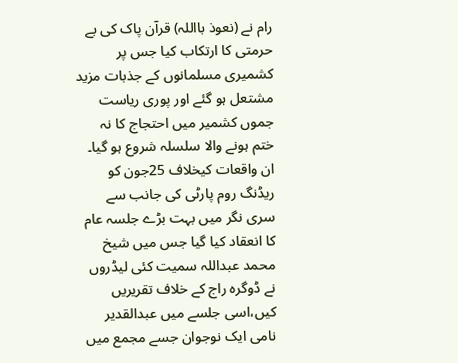رام نے (نعوذ بااللہ) قرآن پاک کی بے حرمتی کا ارتکاب کیا جس پر کشمیری مسلمانوں کے جذبات مزید مشتعل ہو گئے اور پوری ریاست جموں کشمیر میں احتجاج کا نہ ختم ہونے والا سلسلہ شروع ہو گیا۔ ان واقعات کیخلاف 25جون کو ریڈنگ روم پارٹی کی جانب سے سری نگر میں بہت بڑے جلسہ عام کا انعقاد کیا گیا جس میں شیخ محمد عبداللہ سمیت کئی لیڈروں نے ڈوگرہ راج کے خلاف تقریریں کیں،اسی جلسے میں عبدالقدیر نامی ایک نوجوان جسے مجمع میں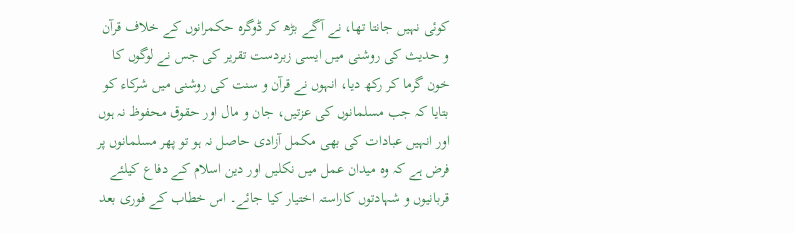کوئی نہیں جانتا تھا، نے آگے بڑھ کر ڈوگرہ حکمرانوں کے خلاف قرآن و حدیث کی روشنی میں ایسی زبردست تقریر کی جس نے لوگوں کا خون گرما کر رکھ دیا، انہوں نے قرآن و سنت کی روشنی میں شرکاء کو بتایا کہ جب مسلمانوں کی عزتیں، جان و مال اور حقوق محفوظ نہ ہوں اور انہیں عبادات کی بھی مکمل آزادی حاصل نہ ہو تو پھر مسلمانوں پر فرض ہے کہ وہ میدان عمل میں نکلیں اور دین اسلام کے دفاع کیلئے قربانیوں و شہادتوں کاراستہ اختیار کیا جائے۔ اس خطاب کے فوری بعد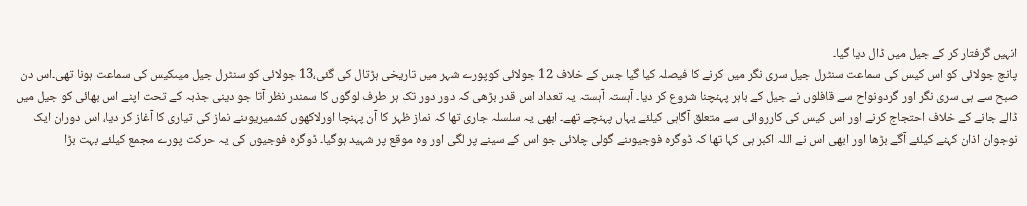انہیں گرفتار کر کے جیل میں ڈال دیا گیا۔
پانچ جولائی کو اس کیس کی سماعت سنٹرل جیل سری نگر میں کرنے کا فیصلہ کیا گیا جس کے خلاف 12 جولائی کوپورے شہر میں تاریخی ہڑتال کی گئی،13 جولائی کو سنٹرل جیل میںکیس کی سماعت ہونا تھی۔اس دن صبح سے ہی سری نگر اور گردونواح سے قافلوں نے جیل کے باہر پہنچنا شروع کر دیا۔ آہستہ آہستہ یہ تعداد اس قدر بڑھی کہ دور دور تک ہر طرف لوگوں کا سمندر نظر آتا جو دینی جذبہ کے تحت اپنے اس بھائی کو جیل میں ڈالے جانے کے خلاف احتجاج کرنے اور اس کیس کی کارروائی سے متعلق آگاہی کیلئے یہاں پہنچے تھے۔ ابھی یہ سلسلہ جاری تھا کہ نماز ظہر کا آن پہنچا اورلاکھوں کشمیریوںنے نماز کی تیاری کا آغاز کر دیا، اس دوران ایک نوجوان اذان کہنے کیلئے آگے بڑھا اور ابھی اس نے اللہ اکبر ہی کہا تھا کہ ڈوگرہ فوجیوںنے گولی چلائی جو اس کے سینے پر لگی اور وہ موقع پر شہید ہوگیا۔ ڈوگرہ فوجیوں کی یہ حرکت پورے مجمع کیلئے بہت بڑا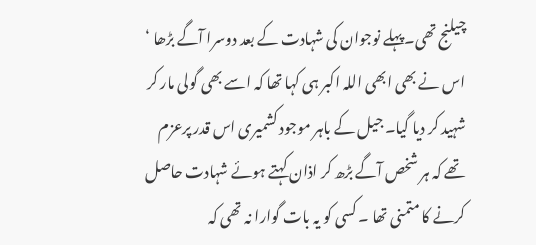چیلنج تھی۔پہلے نوجوان کی شہادت کے بعد دوسرا آگے بڑھا ‘ اس نے بھی ابھی اللہ اکبر ہی کہا تھا کہ اسے بھی گولی مار کر شہید کر دیا گیا۔ جیل کے باہر موجود کشمیری اس قدر پرعزم تھے کہ ہر شخص آگے بڑھ کر اذان کہتے ہوئے شہادت حاصل کرنے کا متمنی تھا ۔ کسی کو یہ بات گوارا نہ تھی کہ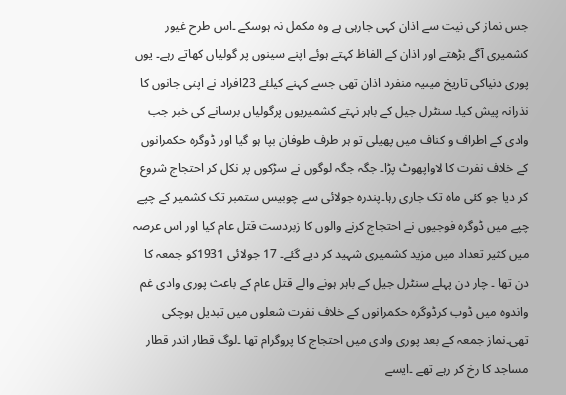جس نماز کی نیت سے اذان کہی جارہی ہے وہ مکمل نہ ہوسکے ۔اس طرح غیور کشمیری آگے بڑھتے اور اذان کے الفاظ کہتے ہوئے اپنے سینوں پر گولیاں کھاتے رہے۔ یوں پوری دنیاکی تاریخ میںیہ منفرد اذان تھی جسے کہنے کیلئے 23افراد نے اپنی جانوں کا نذرانہ پیش کیا۔ سنٹرل جیل کے باہر نہتے کشمیریوں پرگولیاں برسانے کی خبر جب وادی کے اطراف و کناف میں پھیلی تو ہر طرف طوفان بپا ہو گیا اور ڈوگرہ حکمرانوں کے خلاف نفرت کا لاواپھوٹ پڑا۔ جگہ جگہ لوگوں نے سڑکوں پر نکل کر احتجاج شروع کر دیا جو کئی ماہ تک جاری رہا۔پندرہ جولائی سے چوبیس ستمبر تک کشمیر کے چپے چپے میں ڈوگرہ فوجیوں نے احتجاج کرنے والوں کا زبردست قتل عام کیا اور اس عرصہ میں کثیر تعداد میں مزید کشمیری شہید کر دیے گئے۔ 17 جولائی 1931کو جمعہ کا دن تھا ۔ چار دن پہلے سنٹرل جیل کے باہر ہونے والے قتل عام کے باعث پوری وادی غم واندوہ میں ڈوب کرڈوگرہ حکمرانوں کے خلاف نفرت شعلوں میں تبدیل ہوچکی تھی۔نماز جمعہ کے بعد پوری وادی میں احتجاج کا پروگرام تھا ۔لوگ قطار اندر قطار مساجد کا رخ کر رہے تھے ۔ایسے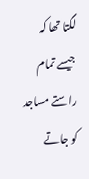لگتا تھا کہ جیسے تمام راستے مساجد کو جاتے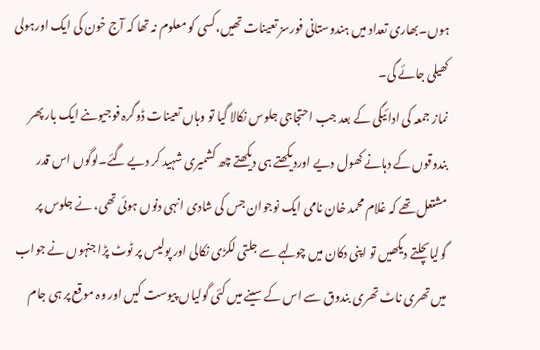ہوں۔بھاری تعداد میں ہندوستانی فورسز تعینات تھیں،کسی کو معلوم نہ تھا کہ آج خون کی ایک اورہولی کھیلی جائے گی۔
نماز جمعہ کی ادائیگی کے بعد جب احتجاجی جلوس نکالا گیا تو وہاں تعینات ڈوگرہ فوجیوںنے ایک بار پھر بندوقوں کے دہانے کھول دیے اوردیکھتے ہی دیکھتے چھ کشمیری شہید کر دیے گئے۔لوگوں اس قدر مشتعل تھے کہ غلام محمد خان نامی ایک نوجوان جس کی شادی انہی دنوں ہوئی تھی، نے جلوس پر گولیاںچلتے دیکھیں تو اپنی دکان میں چولہے سے جلتی لکڑی نکالی اور پولیس پر ٹوٹ پڑا جنہوں نے جواب میں تھری ناٹ تھری بندوق سے اس کے سینے میں کئی گولیاں پیوست کیں اور وہ موقع پر ہی جام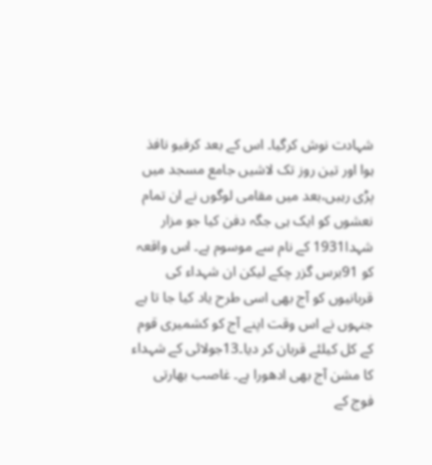شہادت نوش کرگیا۔ اس کے بعد کرفیو نافذ ہوا اور تین روز تک لاشیں جامع مسجد میں پڑی رہیں،بعد میں مقامی لوگوں نے ان تمام نعشوں کو ایک ہی جگہ دفن کیا جو مزار شہدا1931 کے نام سے موسوم ہے۔ اس واقعہ کو 91برس گزر چکے لیکن ان شہداء کی قربانیوں کو آج بھی اسی طرح یاد کیا جا تا ہے جنہوں نے اس وقت اپنے آج کو کشمیری قوم کے کل کیلئے قربان کر دیا۔13جولائی کے شہداء کا مشن آج بھی ادھورا ہے۔ غاصب بھارتی فوج کے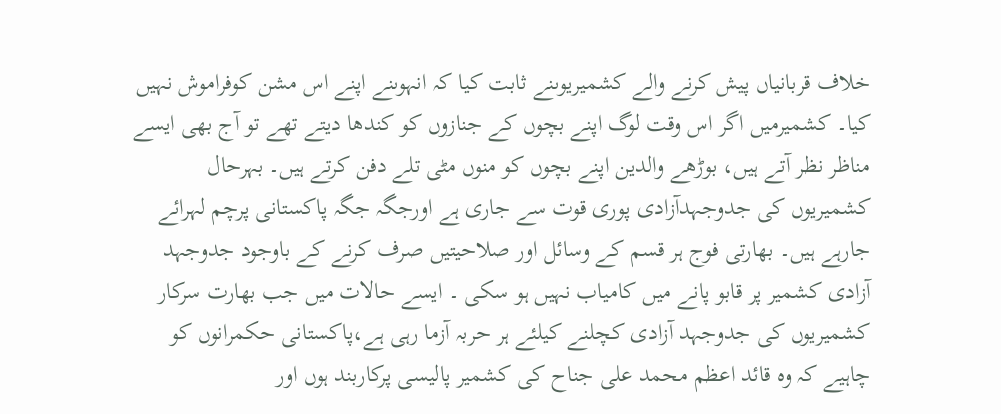خلاف قربانیاں پیش کرنے والے کشمیریوںنے ثابت کیا کہ انہوںنے اپنے اس مشن کوفراموش نہیں کیا۔ کشمیرمیں اگر اس وقت لوگ اپنے بچوں کے جنازوں کو کندھا دیتے تھے تو آج بھی ایسے مناظر نظر آتے ہیں، بوڑھے والدین اپنے بچوں کو منوں مٹی تلے دفن کرتے ہیں۔ بہرحال کشمیریوں کی جدوجہدآزادی پوری قوت سے جاری ہے اورجگہ جگہ پاکستانی پرچم لہرائے جارہے ہیں۔ بھارتی فوج ہر قسم کے وسائل اور صلاحیتیں صرف کرنے کے باوجود جدوجہد آزادی کشمیر پر قابو پانے میں کامیاب نہیں ہو سکی ۔ ایسے حالات میں جب بھارت سرکار کشمیریوں کی جدوجہد آزادی کچلنے کیلئے ہر حربہ آزما رہی ہے،پاکستانی حکمرانوں کو چاہیے کہ وہ قائد اعظم محمد علی جناح کی کشمیر پالیسی پرکاربند ہوں اور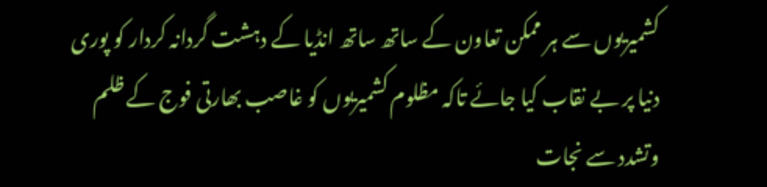کشمیریوں سے ہر ممکن تعاون کے ساتھ ساتھ انڈیا کے دہشت گردانہ کردار کو پوری دنیا پر بے نقاب کیا جائے تاکہ مظلوم کشمیریوں کو غاصب بھارتی فوج کے ظلم وتشدد سے نجات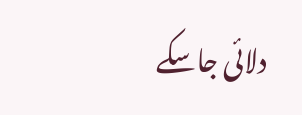دلائی جاسکے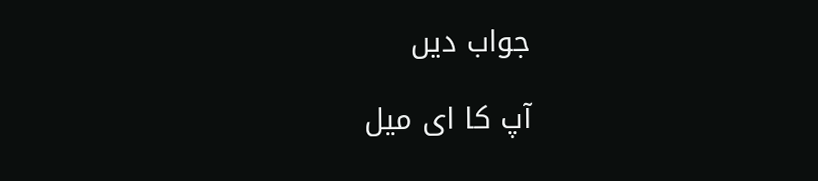جواب دیں

آپ کا ای میل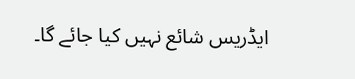ایڈریس شائع نہیں کیا جائے گا۔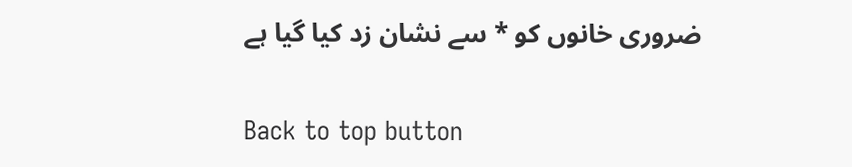ضروری خانوں کو * سے نشان زد کیا گیا ہے

Back to top button